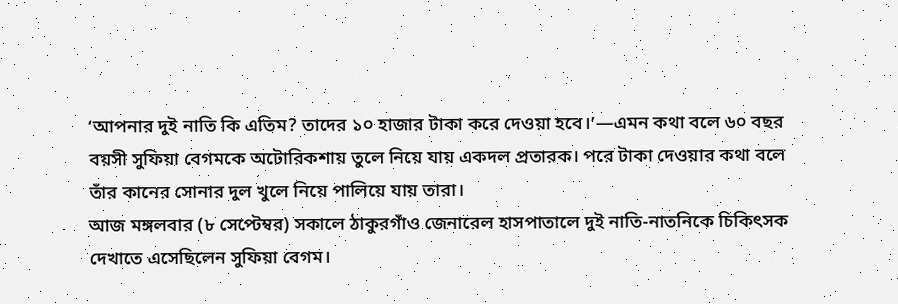‘আপনার দুই নাতি কি এতিম? তাদের ১০ হাজার টাকা করে দেওয়া হবে।’—এমন কথা বলে ৬০ বছর বয়সী সুফিয়া বেগমকে অটোরিকশায় তুলে নিয়ে যায় একদল প্রতারক। পরে টাকা দেওয়ার কথা বলে তাঁর কানের সোনার দুল খুলে নিয়ে পালিয়ে যায় তারা।
আজ মঙ্গলবার (৮ সেপ্টেম্বর) সকালে ঠাকুরগাঁও জেনারেল হাসপাতালে দুই নাতি-নাতনিকে চিকিৎসক দেখাতে এসেছিলেন সুফিয়া বেগম।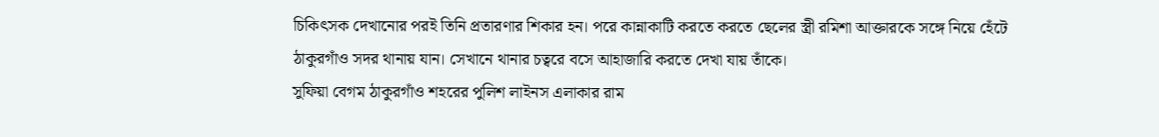চিকিৎসক দেখানোর পরই তিনি প্রতারণার শিকার হন। পরে কান্নাকাটি করতে করতে ছেলের স্ত্রী রমিশা আক্তারকে সঙ্গে নিয়ে হেঁটে ঠাকুরগাঁও সদর থানায় যান। সেখানে থানার চত্বরে বসে আহাজারি করতে দেখা যায় তাঁকে।
সুফিয়া বেগম ঠাকুরগাঁও শহরের পুলিশ লাইনস এলাকার রাম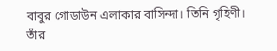বাবুর গোডাউন এলাকার বাসিন্দা। তিনি গৃহিণী। তাঁর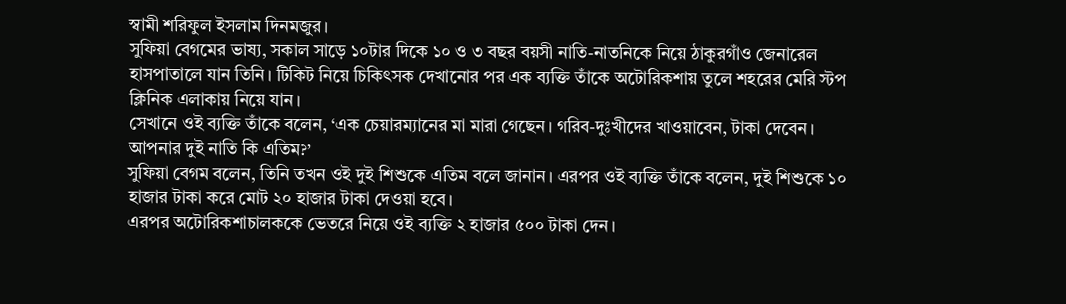স্বামী শরিফুল ইসলাম দিনমজুর।
সুফিয়া বেগমের ভাষ্য, সকাল সাড়ে ১০টার দিকে ১০ ও ৩ বছর বয়সী নাতি-নাতনিকে নিয়ে ঠাকুরগাঁও জেনারেল হাসপাতালে যান তিনি। টিকিট নিয়ে চিকিৎসক দেখানোর পর এক ব্যক্তি তাঁকে অটোরিকশায় তুলে শহরের মেরি স্টপ ক্লিনিক এলাকায় নিয়ে যান।
সেখানে ওই ব্যক্তি তাঁকে বলেন, ‘এক চেয়ারম্যানের মা মারা গেছেন। গরিব-দুঃখীদের খাওয়াবেন, টাকা দেবেন। আপনার দুই নাতি কি এতিম?’
সুফিয়া বেগম বলেন, তিনি তখন ওই দুই শিশুকে এতিম বলে জানান। এরপর ওই ব্যক্তি তাঁকে বলেন, দুই শিশুকে ১০ হাজার টাকা করে মোট ২০ হাজার টাকা দেওয়া হবে।
এরপর অটোরিকশাচালককে ভেতরে নিয়ে ওই ব্যক্তি ২ হাজার ৫০০ টাকা দেন।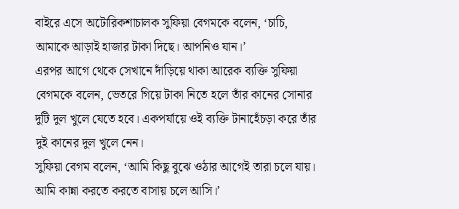বাইরে এসে অটোরিকশাচালক সুফিয়া বেগমকে বলেন, ‘চাচি, আমাকে আড়াই হাজার টাকা দিছে। আপনিও যান।’
এরপর আগে থেকে সেখানে দাঁড়িয়ে থাকা আরেক ব্যক্তি সুফিয়া বেগমকে বলেন, ভেতরে গিয়ে টাকা নিতে হলে তাঁর কানের সোনার দুটি দুল খুলে যেতে হবে। একপর্যায়ে ওই ব্যক্তি টানাহেঁচড়া করে তাঁর দুই কানের দুল খুলে নেন।
সুফিয়া বেগম বলেন, ‘আমি কিছু বুঝে ওঠার আগেই তারা চলে যায়। আমি কান্না করতে করতে বাসায় চলে আসি।’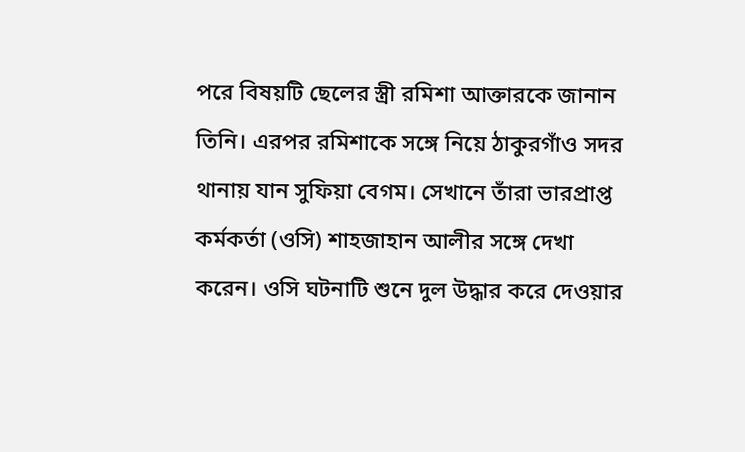পরে বিষয়টি ছেলের স্ত্রী রমিশা আক্তারকে জানান তিনি। এরপর রমিশাকে সঙ্গে নিয়ে ঠাকুরগাঁও সদর থানায় যান সুফিয়া বেগম। সেখানে তাঁরা ভারপ্রাপ্ত কর্মকর্তা (ওসি) শাহজাহান আলীর সঙ্গে দেখা করেন। ওসি ঘটনাটি শুনে দুল উদ্ধার করে দেওয়ার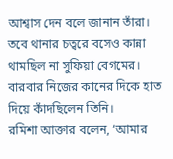আশ্বাস দেন বলে জানান তাঁরা।
তবে থানার চত্বরে বসেও কান্না থামছিল না সুফিয়া বেগমের। বারবার নিজের কানের দিকে হাত দিয়ে কাঁদছিলেন তিনি।
রমিশা আক্তার বলেন, ‘আমার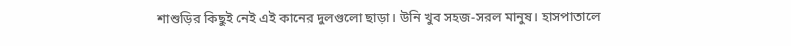শাশুড়ির কিছুই নেই এই কানের দুলগুলো ছাড়া। উনি খুব সহজ-সরল মানুষ। হাসপাতালে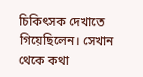চিকিৎসক দেখাতে গিয়েছিলেন। সেখান থেকে কথা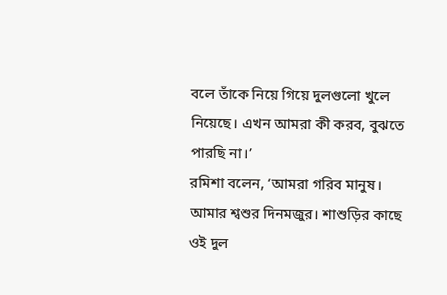বলে তাঁকে নিয়ে গিয়ে দুলগুলো খুলে নিয়েছে। এখন আমরা কী করব, বুঝতে পারছি না।’
রমিশা বলেন, ‘আমরা গরিব মানুষ। আমার শ্বশুর দিনমজুর। শাশুড়ির কাছে ওই দুল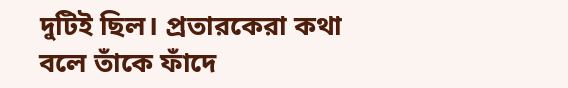দুটিই ছিল। প্রতারকেরা কথা বলে তাঁকে ফাঁদে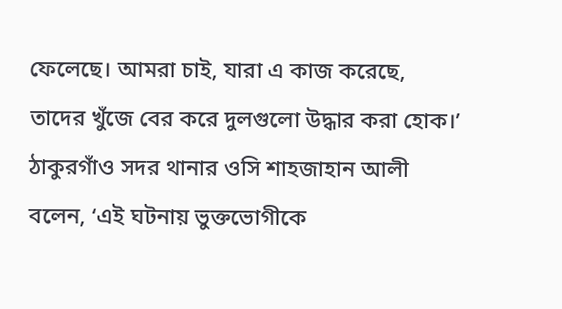ফেলেছে। আমরা চাই, যারা এ কাজ করেছে, তাদের খুঁজে বের করে দুলগুলো উদ্ধার করা হোক।’
ঠাকুরগাঁও সদর থানার ওসি শাহজাহান আলী বলেন, ‘এই ঘটনায় ভুক্তভোগীকে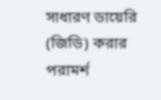সাধারণ ডায়েরি (জিডি) করার পরামর্শ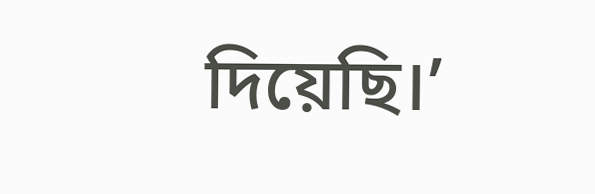দিয়েছি।’